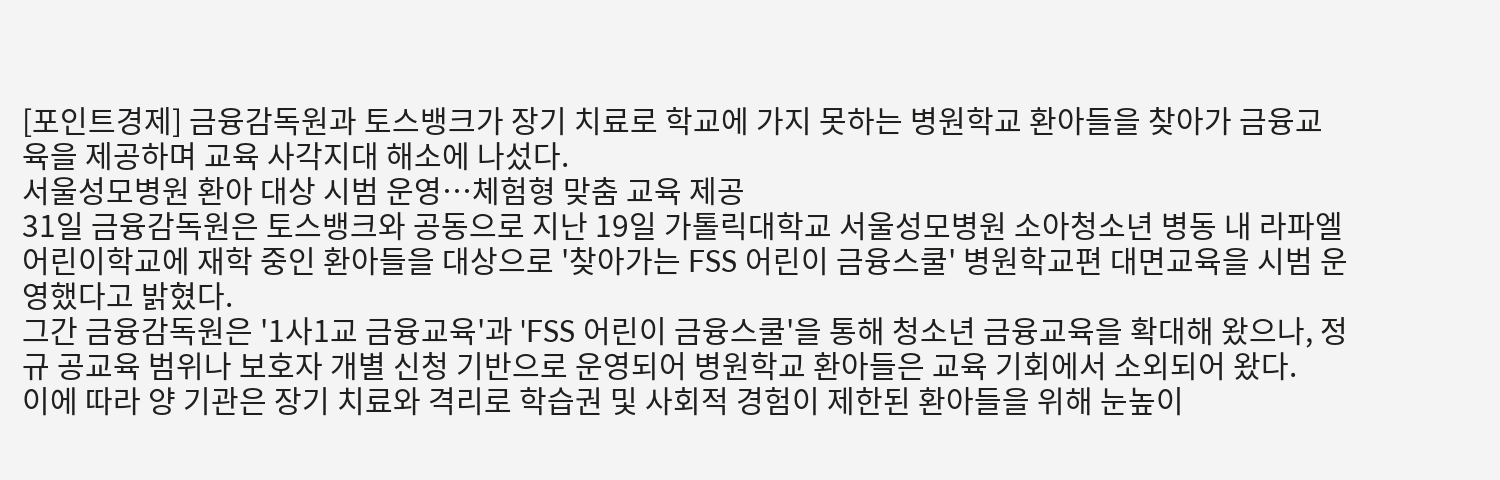[포인트경제] 금융감독원과 토스뱅크가 장기 치료로 학교에 가지 못하는 병원학교 환아들을 찾아가 금융교육을 제공하며 교육 사각지대 해소에 나섰다.
서울성모병원 환아 대상 시범 운영…체험형 맞춤 교육 제공
31일 금융감독원은 토스뱅크와 공동으로 지난 19일 가톨릭대학교 서울성모병원 소아청소년 병동 내 라파엘어린이학교에 재학 중인 환아들을 대상으로 '찾아가는 FSS 어린이 금융스쿨' 병원학교편 대면교육을 시범 운영했다고 밝혔다.
그간 금융감독원은 '1사1교 금융교육'과 'FSS 어린이 금융스쿨'을 통해 청소년 금융교육을 확대해 왔으나, 정규 공교육 범위나 보호자 개별 신청 기반으로 운영되어 병원학교 환아들은 교육 기회에서 소외되어 왔다.
이에 따라 양 기관은 장기 치료와 격리로 학습권 및 사회적 경험이 제한된 환아들을 위해 눈높이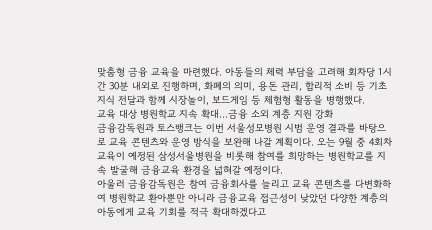맞춤형 금융 교육을 마련했다. 아동들의 체력 부담을 고려해 회차당 1시간 30분 내외로 진행하며, 화폐의 의미, 용돈 관리, 합리적 소비 등 기초 지식 전달과 함께 시장놀이, 보드게임 등 체험형 활동을 병행했다.
교육 대상 병원학교 지속 확대…금융 소외 계층 지원 강화
금융감독원과 토스뱅크는 이번 서울성모병원 시범 운영 결과를 바탕으로 교육 콘텐츠와 운영 방식을 보완해 나갈 계획이다. 오는 9월 중 4회차 교육이 예정된 삼성서울병원을 비롯해 참여를 희망하는 병원학교를 지속 발굴해 금융교육 환경을 넓혀갈 예정이다.
아울러 금융감독원은 참여 금융회사를 늘리고 교육 콘텐츠를 다변화하여 병원학교 환아뿐만 아니라 금융교육 접근성이 낮았던 다양한 계층의 아동에게 교육 기회를 적극 확대하겠다고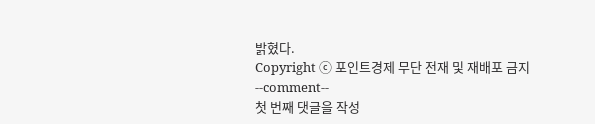밝혔다.
Copyright ⓒ 포인트경제 무단 전재 및 재배포 금지
--comment--
첫 번째 댓글을 작성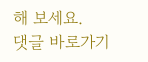해 보세요.
댓글 바로가기